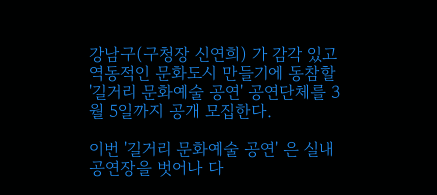강남구(구청장 신연희) 가 감각 있고 역동적인 문화도시 만들기에 동참할 '길거리 문화예술 공연' 공연단체를 3월 5일까지 공개 모집한다.

이번 '길거리 문화예술 공연' 은 실내 공연장을 벗어나 다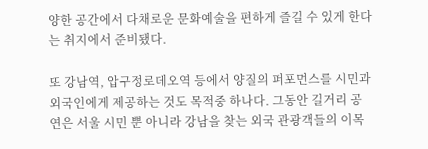양한 공간에서 다채로운 문화예술을 편하게 즐길 수 있게 한다는 취지에서 준비됐다.

또 강남역, 압구정로데오역 등에서 양질의 퍼포먼스를 시민과 외국인에게 제공하는 것도 목적중 하나다. 그동안 길거리 공연은 서울 시민 뿐 아니라 강남을 찾는 외국 관광객들의 이목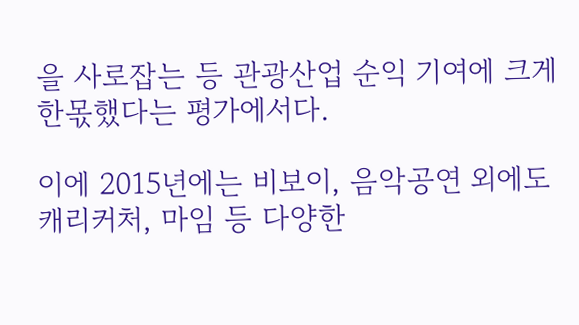을 사로잡는 등 관광산업 순익 기여에 크게 한몫했다는 평가에서다.

이에 2015년에는 비보이, 음악공연 외에도 캐리커처, 마임 등 다양한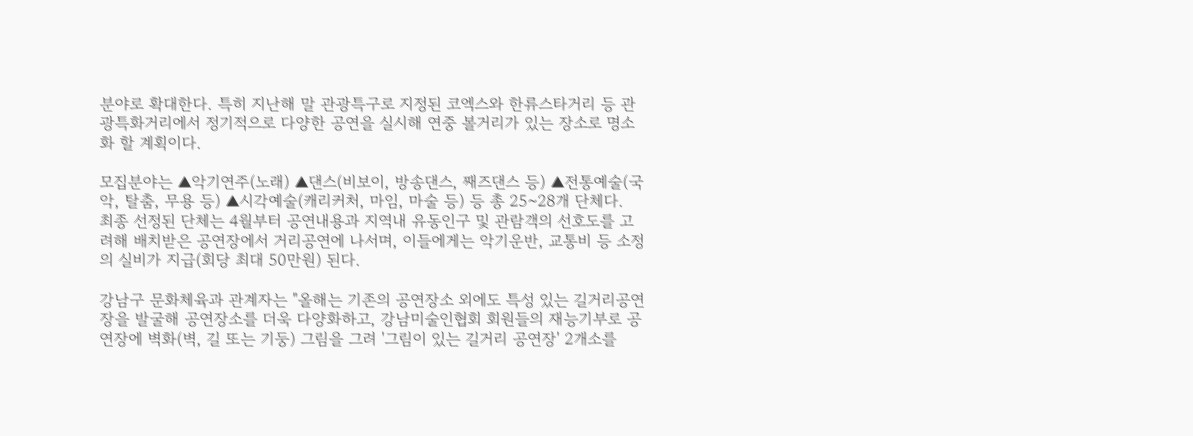분야로 확대한다. 특히 지난해 말 관광특구로 지정된 코엑스와 한류스타거리 등 관광특화거리에서 정기적으로 다양한 공연을 실시해 연중 볼거리가 있는 장소로 명소화 할 계획이다.

모집분야는 ▲악기연주(노래) ▲댄스(비보이, 방송댄스, 째즈댄스 등) ▲전통예술(국악, 탈춤, 무용 등) ▲시각예술(캐리커처, 마임, 마술 등) 등 총 25~28개 단체다.
최종 선정된 단체는 4월부터 공연내용과 지역내 유동인구 및 관람객의 선호도를 고려해 배치받은 공연장에서 거리공연에 나서며, 이들에게는 악기운반, 교통비 등 소정의 실비가 지급(회당 최대 50만원) 된다.

강남구 문화체육과 관계자는 "올해는 기존의 공연장소 외에도 특성 있는 길거리공연장을 발굴해 공연장소를 더욱 다양화하고, 강남미술인협회 회원들의 재능기부로 공연장에 벽화(벽, 길 또는 기둥) 그림을 그려 '그림이 있는 길거리 공연장' 2개소를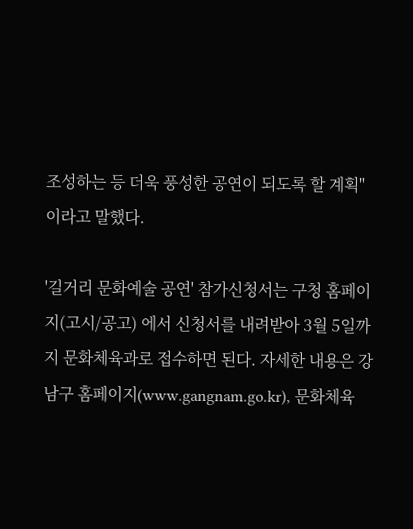조성하는 등 더욱 풍성한 공연이 되도록 할 계획" 이라고 말했다.

'길거리 문화예술 공연' 참가신청서는 구청 홈페이지(고시/공고) 에서 신청서를 내려받아 3월 5일까지 문화체육과로 접수하면 된다. 자세한 내용은 강남구 홈페이지(www.gangnam.go.kr), 문화체육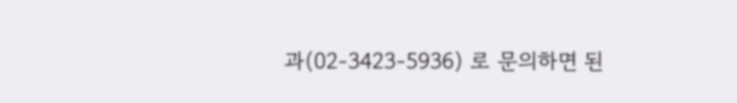과(02-3423-5936) 로 문의하면 된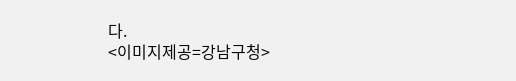다.
<이미지제공=강남구청>